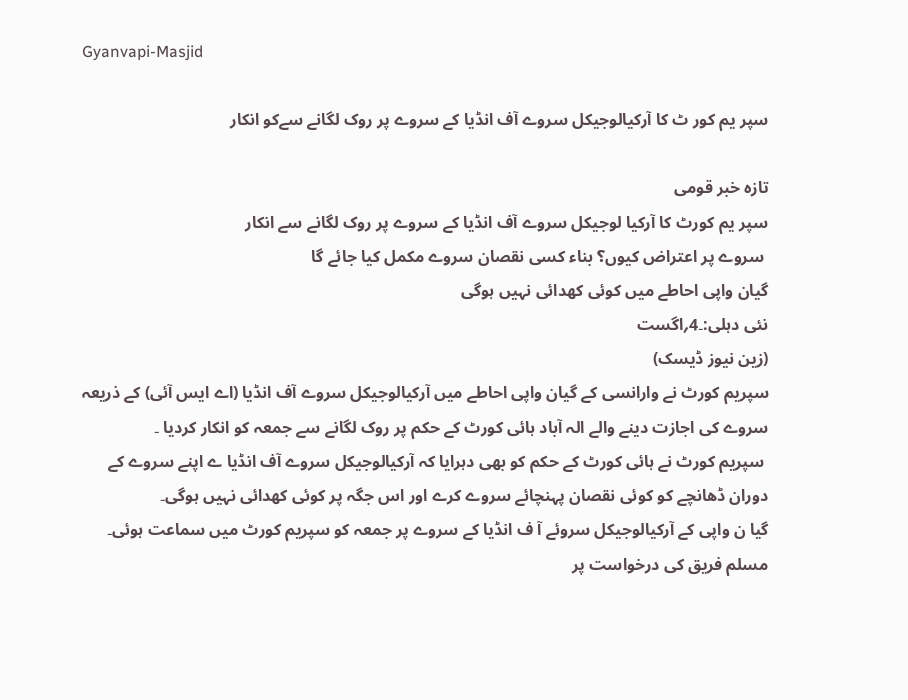Gyanvapi-Masjid

سپر یم کور ٹ کا آرکیالوجیکل سروے آف انڈیا کے سروے پر روک لگانے سےکو انکار

تازہ خبر قومی
سپر یم کورٹ کا آرکیا لوجیکل سروے آف انڈیا کے سروے پر روک لگانے سے انکار
 سروے پر اعتراض کیوں؟ بناء کسی نقصان سروے مکمل کیا جائے گا
گیان واپی احاطے میں کوئی کھدائی نہیں ہوگی
نئی دہلی:۔4؍اگست
(زین نیوز ڈیسک)
سپریم کورٹ نے وارانسی کے گیان واپی احاطے میں آرکیالوجیکل سروے آف انڈیا (اے ایس آئی) کے ذریعہ سروے کی اجازت دینے والے الہ آباد ہائی کورٹ کے حکم پر روک لگانے سے جمعہ کو انکار کردیا ۔
 سپریم کورٹ نے ہائی کورٹ کے حکم کو بھی دہرایا کہ آرکیالوجیکل سروے آف انڈیا ے اپنے سروے کے دوران ڈھانچے کو کوئی نقصان پہنچائے سروے کرے اور اس جگہ پر کوئی کھدائی نہیں ہوگی۔
گیا ن واپی کے آرکیالوجیکل سروئے آ ف انڈیا کے سروے پر جمعہ کو سپریم کورٹ میں سماعت ہوئی۔ مسلم فریق کی درخواست پر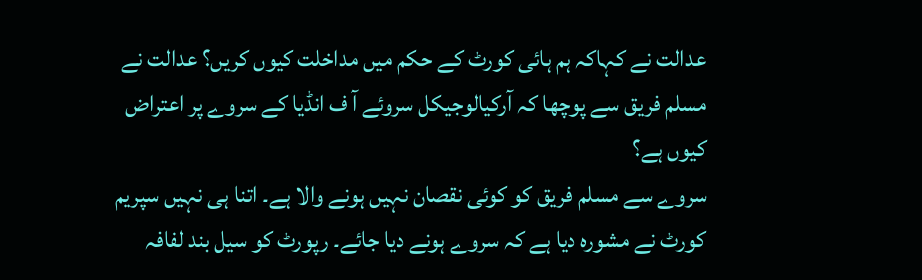عدالت نے کہاکہ ہم ہائی کورٹ کے حکم میں مداخلت کیوں کریں؟ عدالت نے مسلم فریق سے پوچھا کہ آرکیالوجیکل سروئے آ ف انڈیا کے سروے پر اعتراض کیوں ہے؟
سروے سے مسلم فریق کو کوئی نقصان نہیں ہونے والا ہے۔ اتنا ہی نہیں سپریم کورٹ نے مشورہ دیا ہے کہ سروے ہونے دیا جائے۔ رپورٹ کو سیل بند لفافہ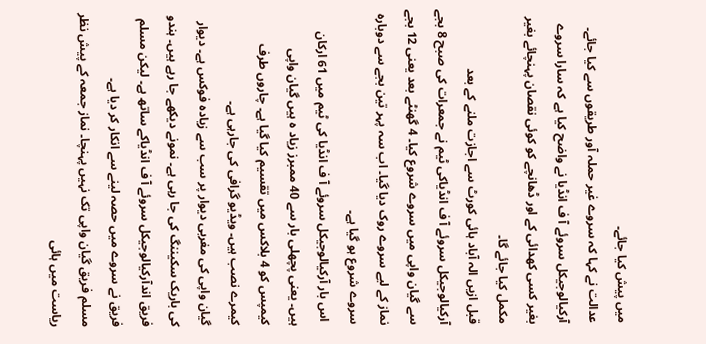میں پیش کیا جائے۔
عدالت نے کہا کہ سروے غیر حملہ آور طریقوں سے کیا جائے۔ آرکیالوجیکل سروئے آ ف انڈیا نے واضح کیا ہے کہ سارا سروے بغیر کسی کھدائی کے اور ڈھانچے کو کوئی نقصان پہنچائے بغیر مکمل کیا جائے گا۔
قبل ازیں الہ آباد ہائی کورٹ سے اجازت ملنے کے بعد  آرکیالوجیکل سروئے آ ف انڈیاکی ٹیم نے جمعرات کی صبح 8 بجے سے گیان واپی میں سروے شروع کیا۔ 4 گھنٹے بعد یعنی 12 بجے نماز کے لیے سروے روک دیا گیا۔ اب سہ پہر تین بجے سے دوبارہ سروے شروع ہو گیا ہے۔
 اس بار آرکیالوجیکل سروئے آ ف انڈیا کی ٹیم میں 61 ارکان ہیں۔ یعنی پچھلی بار سے 40 ممبرز زیاد ہ ہیں گیان واپی کیمپس کو 4 بلاکس میں تقسیم کیا گیا ہے۔ چاروں طرف کیمرے نصب ہیں۔ ویڈیو گرافی کی جارہی ہے۔
گیان واپی کی مغربی دیوار پر سب سے زیادہ فوکس ہے۔ دیوار کی باریک سکیننگ کی جا رہی ہے۔ نمونے دیکھے جا رہے ہیں۔ ہندو فریق اندآرکیالوجیکل سروئے آ ف انڈیاکے ساتھ ہے۔ لیکن مسلم فریق نے سروے میں حصہ لینے سے انکار کر دیا ہے۔
مسلم فریق گیان واپی تک نہیں پہنچا۔ نماز جمعہ کے پیش نظر ریاست میں ہائی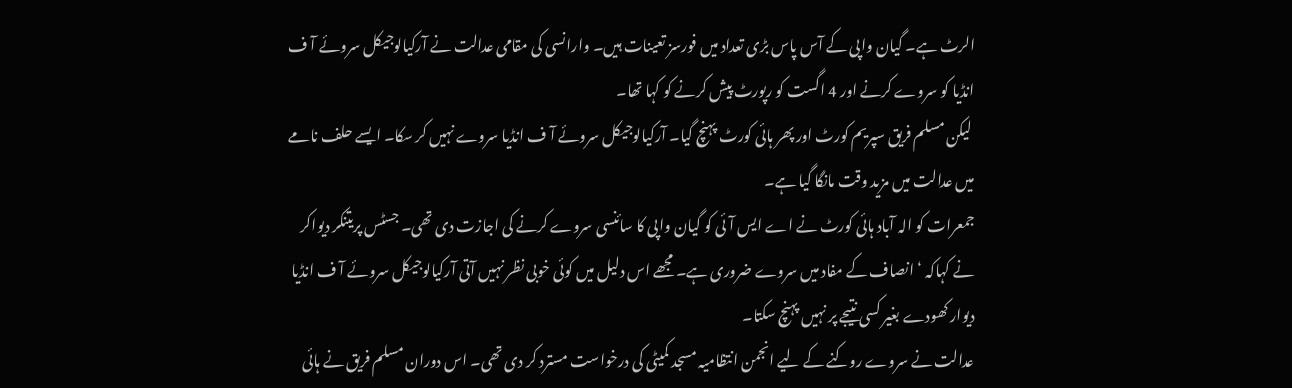الرٹ ہے۔ گیان واپی کے آس پاس بڑی تعداد میں فورسز تعینات ہیں۔ وارانسی کی مقامی عدالت نے آرکیالوجیکل سروئے آ ف انڈیا کو سروے کرنے اور 4 اگست کو رپورٹ پیش کرنے کو کہا تھا۔
 لیکن مسلم فریق سپریم کورٹ اور پھر ہائی کورٹ پہنچ گیا۔ آرکیالوجیکل سروئے آ ف انڈیا سروے نہیں کر سکا۔ ایسے حلف نامے میں عدالت میں مزید وقت مانگا گیا ہے۔
جمعرات کو الہ آباد ہائی کورٹ نے اے ایس آئی کو گیان واپی کا سائنسی سروے کرنے کی اجازت دی تھی۔ جسٹس پریتنکر دیواکر نے کہاکہ ‘انصاف کے مفاد میں سروے ضروری ہے۔ مجھے اس دلیل میں کوئی خوبی نظر نہیں آتی آرکیالوجیکل سروئے آ ف انڈیا دیوار کھودے بغیر کسی نتیجے پر نہیں پہنچ سکتا۔
عدالت نے سروے روکنے کے لیے انجمن انتظامیہ مسجد کمیٹی کی درخواست مسترد کر دی تھی۔ اس دوران مسلم فریق نے ہائی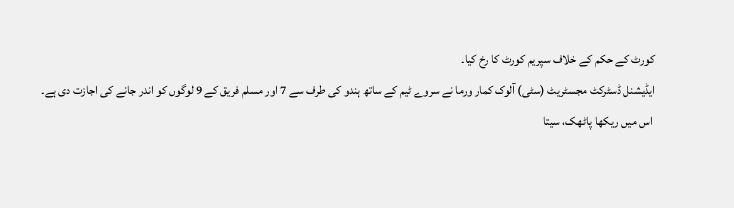کورٹ کے حکم کے خلاف سپریم کورٹ کا رخ کیا۔
ایڈیشنل ڈسٹرکٹ مجسٹریٹ (سٹی) آلوک کمار ورما نے سروے ٹیم کے ساتھ ہندو کی طرف سے 7 اور مسلم فریق کے 9 لوگوں کو اندر جانے کی اجازت دی ہے۔
 اس میں ریکھا پاٹھک، سیتا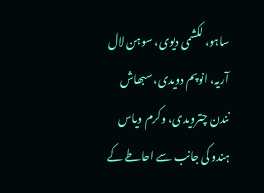ساہو، لکشمی دیوی، سوہن لال آریہ، انوپم دویدی، سبھاش نندن چترویدی، وکرم ویاس ہندو کی جانب سے احاطے کے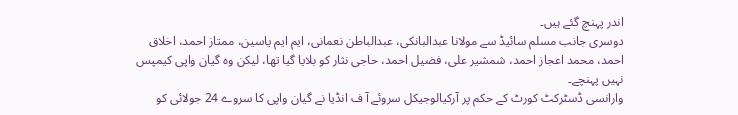اندر پہنچ گئے ہیں۔
دوسری جانب مسلم سائیڈ سے مولانا عبدالبانکی، عبدالباطن نعمانی، ایم ایم یاسین، ممتاز احمد، اخلاق احمد، محمد اعجاز احمد، شمشیر علی، فضیل احمد، حاجی نثار کو بلایا گیا تھا، لیکن وہ گیان واپی کیمپس نہیں پہنچے۔
وارانسی ڈسٹرکٹ کورٹ کے حکم پر آرکیالوجیکل سروئے آ ف انڈیا نے گیان واپی کا سروے 24 جولائی کو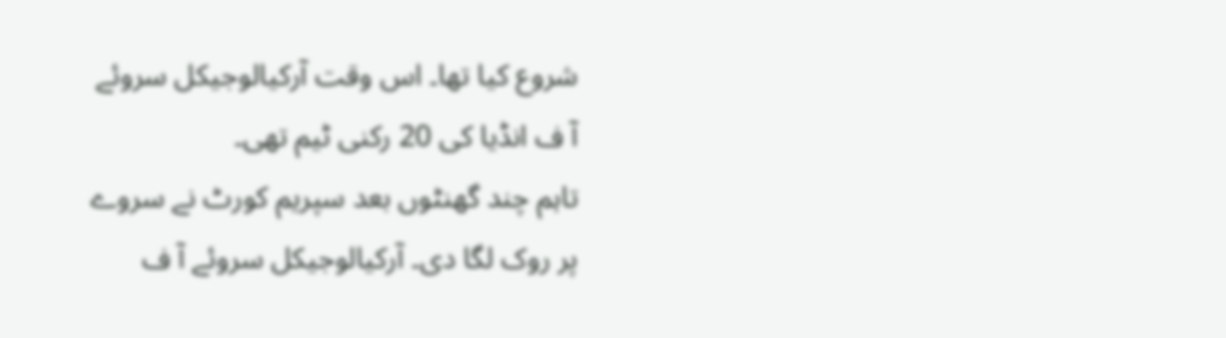شروع کیا تھا۔ اس وقت آرکیالوجیکل سروئے آ ف انڈیا کی 20 رکنی ٹیم تھی۔
تاہم چند گھنٹوں بعد سپریم کورٹ نے سروے پر روک لگا دی۔ آرکیالوجیکل سروئے آ ف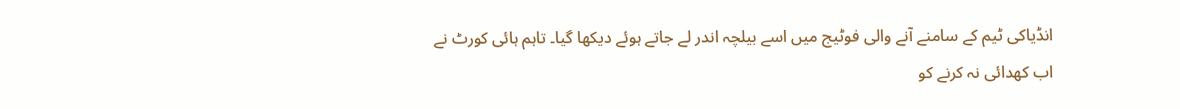انڈیاکی ٹیم کے سامنے آنے والی فوٹیج میں اسے بیلچہ اندر لے جاتے ہوئے دیکھا گیا۔ تاہم ہائی کورٹ نے اب کھدائی نہ کرنے کو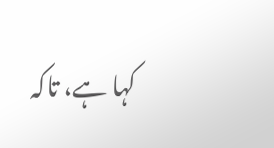کہا ہے، تاکہ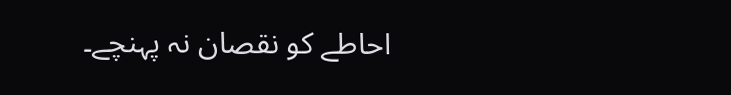احاطے کو نقصان نہ پہنچے۔